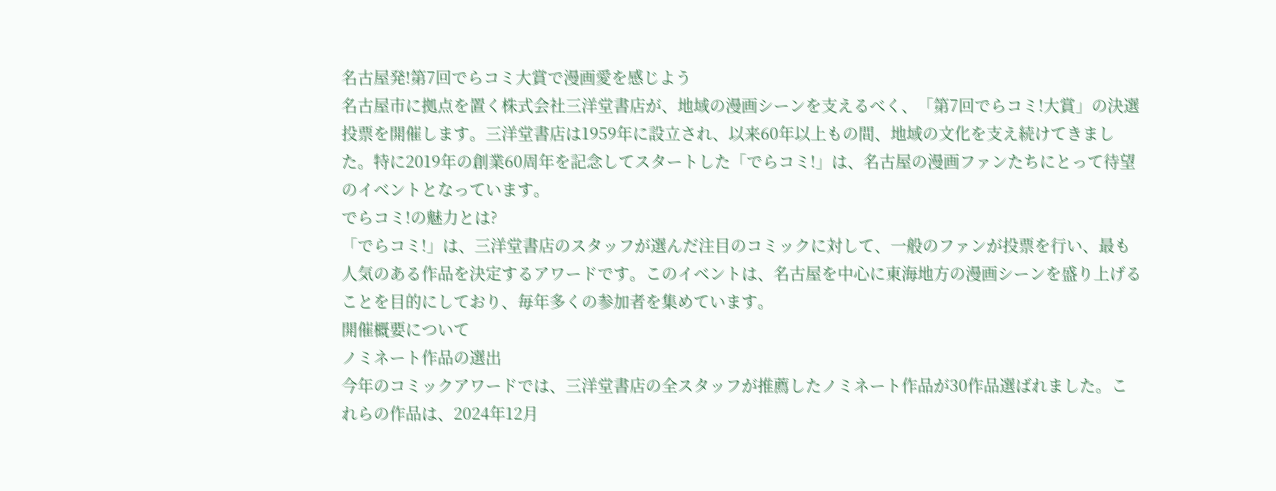名古屋発!第7回でらコミ大賞で漫画愛を感じよう
名古屋市に拠点を置く株式会社三洋堂書店が、地域の漫画シーンを支えるべく、「第7回でらコミ!大賞」の決選投票を開催します。三洋堂書店は1959年に設立され、以来60年以上もの間、地域の文化を支え続けてきました。特に2019年の創業60周年を記念してスタートした「でらコミ!」は、名古屋の漫画ファンたちにとって待望のイベントとなっています。
でらコミ!の魅力とは?
「でらコミ!」は、三洋堂書店のスタッフが選んだ注目のコミックに対して、一般のファンが投票を行い、最も人気のある作品を決定するアワードです。このイベントは、名古屋を中心に東海地方の漫画シーンを盛り上げることを目的にしており、毎年多くの参加者を集めています。
開催概要について
ノミネート作品の選出
今年のコミックアワードでは、三洋堂書店の全スタッフが推薦したノミネート作品が30作品選ばれました。これらの作品は、2024年12月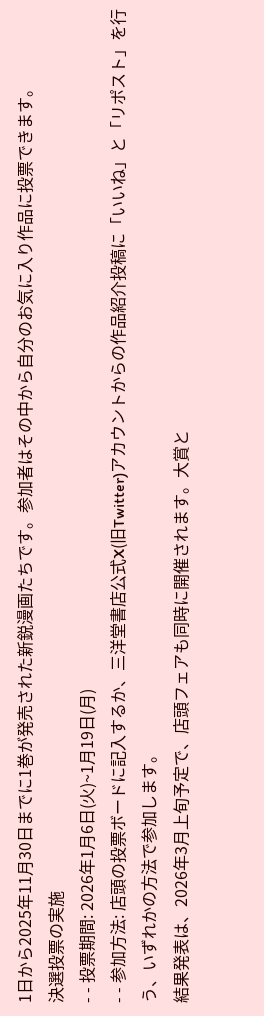1日から2025年11月30日までに1巻が発売された新鋭漫画たちです。参加者はその中から自分のお気に入り作品に投票できます。
決選投票の実施
- - 投票期間: 2026年1月6日(火)~1月19日(月)
- - 参加方法: 店頭の投票ボードに記入するか、三洋堂書店公式X(旧Twitter)アカウントからの作品紹介投稿に「いいね」と「リポスト」を行う、いずれかの方法で参加します。
結果発表は、2026年3月上旬予定で、店頭フェアも同時に開催されます。大賞と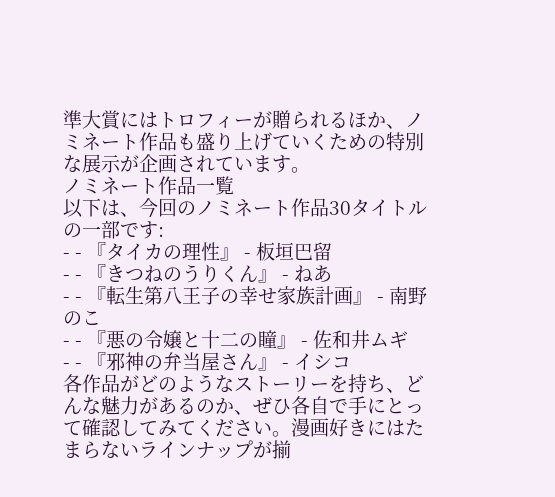準大賞にはトロフィーが贈られるほか、ノミネート作品も盛り上げていくための特別な展示が企画されています。
ノミネート作品一覧
以下は、今回のノミネート作品30タイトルの一部です:
- - 『タイカの理性』 - 板垣巴留
- - 『きつねのうりくん』 - ねあ
- - 『転生第八王子の幸せ家族計画』 - 南野のこ
- - 『悪の令嬢と十二の瞳』 - 佐和井ムギ
- - 『邪神の弁当屋さん』 - イシコ
各作品がどのようなストーリーを持ち、どんな魅力があるのか、ぜひ各自で手にとって確認してみてください。漫画好きにはたまらないラインナップが揃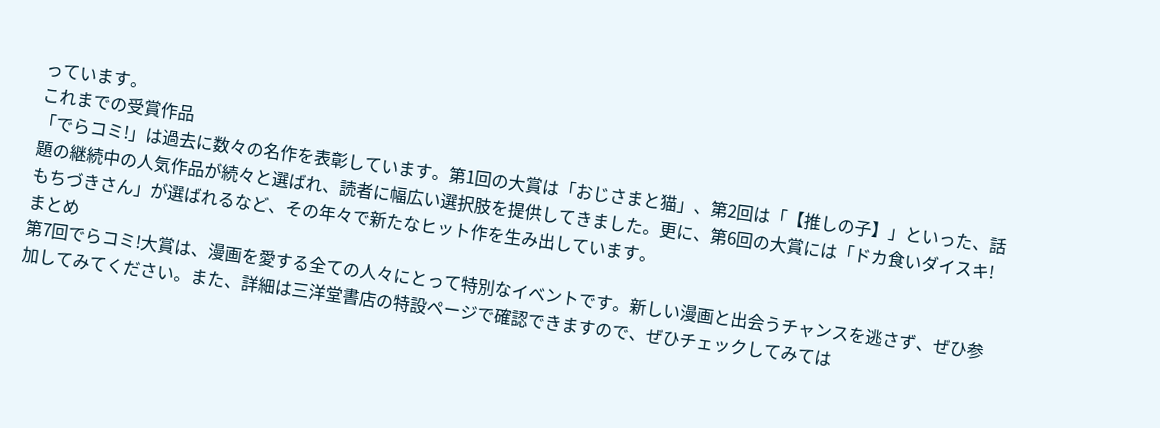っています。
これまでの受賞作品
「でらコミ!」は過去に数々の名作を表彰しています。第1回の大賞は「おじさまと猫」、第2回は「【推しの子】」といった、話題の継続中の人気作品が続々と選ばれ、読者に幅広い選択肢を提供してきました。更に、第6回の大賞には「ドカ食いダイスキ!もちづきさん」が選ばれるなど、その年々で新たなヒット作を生み出しています。
まとめ
第7回でらコミ!大賞は、漫画を愛する全ての人々にとって特別なイベントです。新しい漫画と出会うチャンスを逃さず、ぜひ参加してみてください。また、詳細は三洋堂書店の特設ページで確認できますので、ぜひチェックしてみては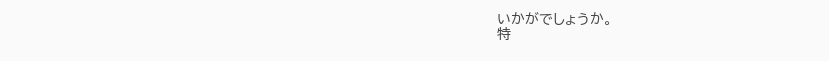いかがでしょうか。
特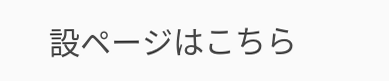設ページはこちら